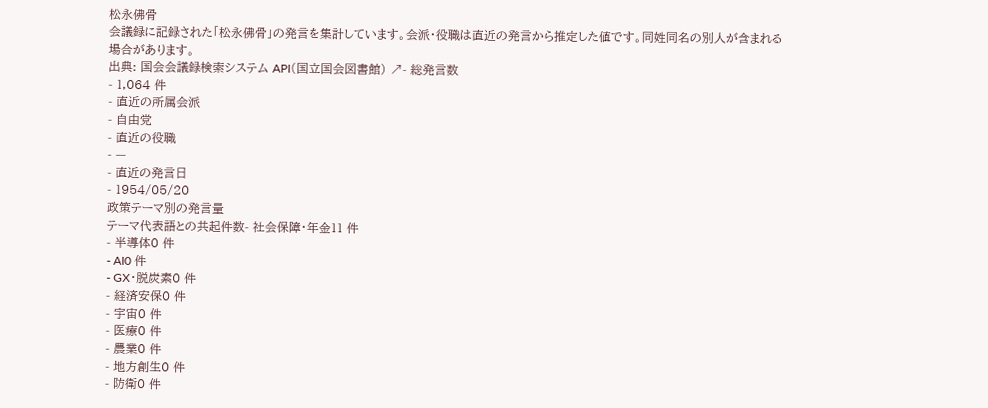松永佛骨
会議録に記録された「松永佛骨」の発言を集計しています。会派・役職は直近の発言から推定した値です。同姓同名の別人が含まれる場合があります。
出典: 国会会議録検索システム API(国立国会図書館) ↗- 総発言数
- 1,064 件
- 直近の所属会派
- 自由党
- 直近の役職
- —
- 直近の発言日
- 1954/05/20
政策テーマ別の発言量
テーマ代表語との共起件数- 社会保障・年金11 件
- 半導体0 件
- AI0 件
- GX・脱炭素0 件
- 経済安保0 件
- 宇宙0 件
- 医療0 件
- 農業0 件
- 地方創生0 件
- 防衛0 件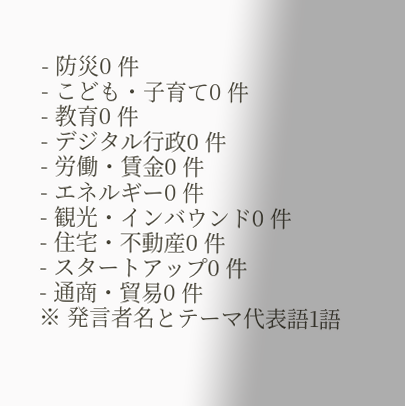- 防災0 件
- こども・子育て0 件
- 教育0 件
- デジタル行政0 件
- 労働・賃金0 件
- エネルギー0 件
- 観光・インバウンド0 件
- 住宅・不動産0 件
- スタートアップ0 件
- 通商・貿易0 件
※ 発言者名とテーマ代表語1語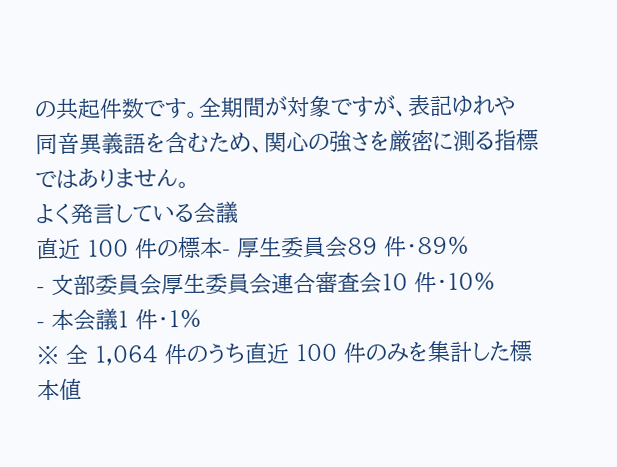の共起件数です。全期間が対象ですが、表記ゆれや 同音異義語を含むため、関心の強さを厳密に測る指標ではありません。
よく発言している会議
直近 100 件の標本- 厚生委員会89 件・89%
- 文部委員会厚生委員会連合審査会10 件・10%
- 本会議1 件・1%
※ 全 1,064 件のうち直近 100 件のみを集計した標本値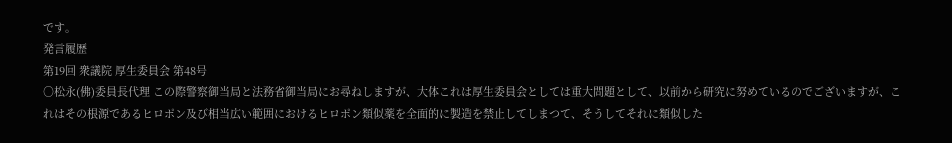です。
発言履歴
第19回 衆議院 厚生委員会 第48号
○松永(佛)委員長代理 この際警察御当局と法務省御当局にお尋ねしますが、大体これは厚生委員会としては重大問題として、以前から研究に努めているのでございますが、これはその根源であるヒロポン及び相当広い範囲におけるヒロポン類似薬を全面的に製造を禁止してしまつて、そうしてそれに類似した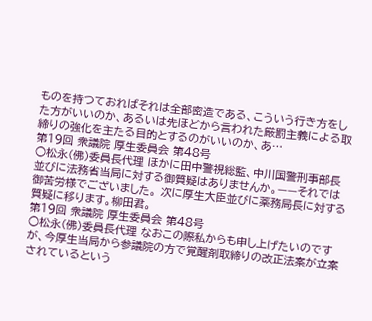ものを持つておればそれは全部密造である、こういう行き方をした方がいいのか、あるいは先ほどから言われた厳罰主義による取締りの強化を主たる目的とするのがいいのか、あ…
第19回 衆議院 厚生委員会 第48号
○松永(佛)委員長代理 ほかに田中警視総監、中川国警刑事部長並びに法務省当局に対する御質疑はありませんか。——それでは御苦労様でございました。 次に厚生大臣並びに薬務局長に対する質疑に移ります。柳田君。
第19回 衆議院 厚生委員会 第48号
○松永(佛)委員長代理 なおこの際私からも申し上げたいのですが、今厚生当局から参議院の方で覚醒剤取締りの改正法案が立案されているという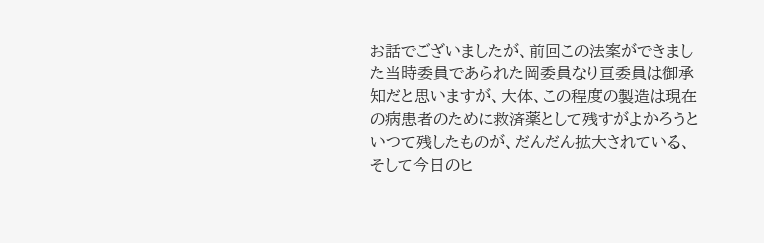お話でございましたが、前回この法案ができました当時委員であられた岡委員なり亘委員は御承知だと思いますが、大体、この程度の製造は現在の病患者のために救済薬として残すがよかろうといつて残したものが、だんだん拡大されている、そして今日のヒ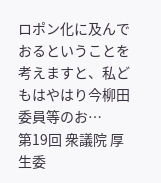ロポン化に及んでおるということを考えますと、私どもはやはり今柳田委員等のお…
第19回 衆議院 厚生委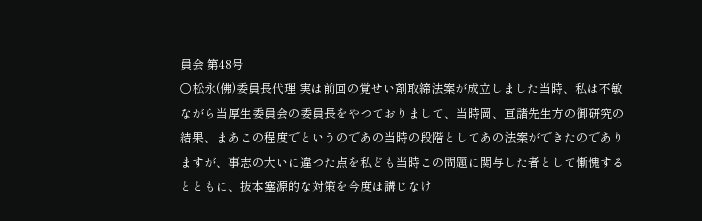員会 第48号
○松永(佛)委員長代理 実は前回の覚せい剤取締法案が成立しました当時、私は不敏ながら当厚生委員会の委員長をやつておりまして、当時岡、亘諸先生方の御研究の結果、まあこの程度でというのであの当時の段階としてあの法案ができたのでありますが、事志の大いに違つた点を私ども当時この問題に関与した者として慚愧するとともに、抜本塞源的な対策を今度は講じなけ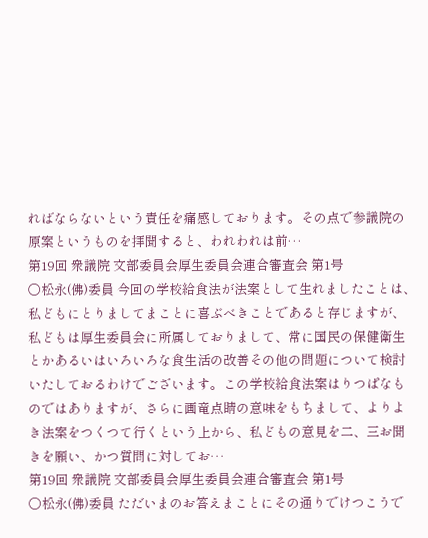ればならないという責任を痛感しております。その点で参議院の原案というものを拝聞すると、われわれは前…
第19回 衆議院 文部委員会厚生委員会連合審査会 第1号
○松永(佛)委員 今回の学校給食法が法案として生れましたことは、私どもにとりましてまことに喜ぶべきことであると存じますが、私どもは厚生委員会に所属しておりまして、常に国民の保健衛生とかあるいはいろいろな食生活の改善その他の問題について検討いたしておるわけでございます。この学校給食法案はりつぱなものではありますが、さらに画竜点睛の意味をもちまして、よりよき法案をつくつて行くという上から、私どもの意見を二、三お聞きを願い、かつ質問に対してお…
第19回 衆議院 文部委員会厚生委員会連合審査会 第1号
○松永(佛)委員 ただいまのお答えまことにその通りでけつこうで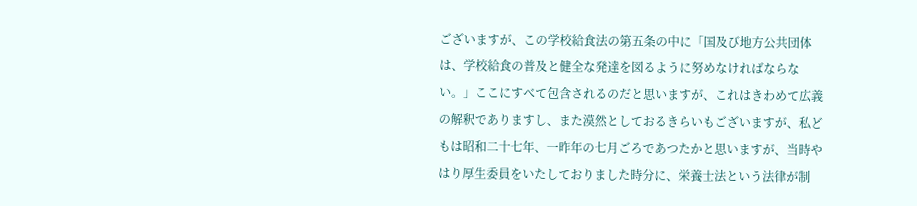ございますが、この学校給食法の第五条の中に「国及び地方公共団体は、学校給食の普及と健全な発達を図るように努めなければならない。」ここにすべて包含されるのだと思いますが、これはきわめて広義の解釈でありますし、また漠然としておるきらいもございますが、私どもは昭和二十七年、一昨年の七月ごろであつたかと思いますが、当時やはり厚生委員をいたしておりました時分に、栄養士法という法律が制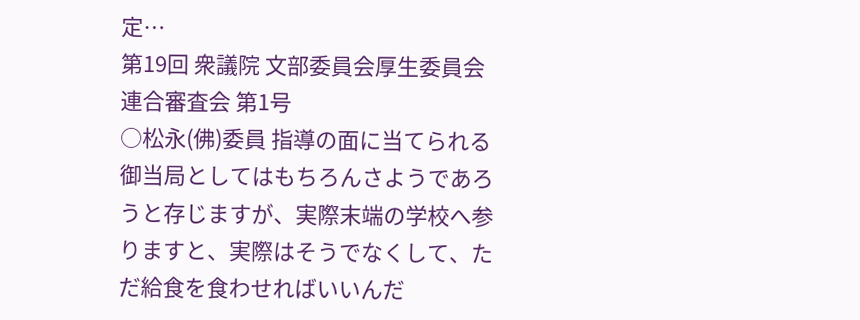定…
第19回 衆議院 文部委員会厚生委員会連合審査会 第1号
○松永(佛)委員 指導の面に当てられる御当局としてはもちろんさようであろうと存じますが、実際末端の学校へ参りますと、実際はそうでなくして、ただ給食を食わせればいいんだ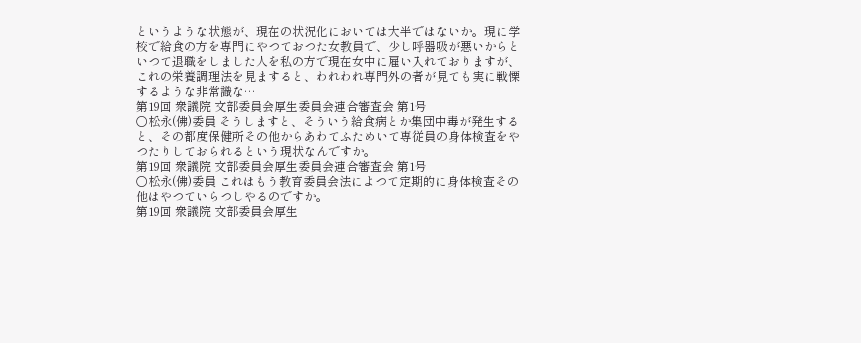というような状態が、現在の状況化においては大半ではないか。現に学校で給食の方を専門にやつておつた女教員で、少し呼器吸が悪いからといつて退職をしました人を私の方で現在女中に雇い入れておりますが、これの栄養調理法を見ますると、われわれ専門外の者が見ても実に戦慄するような非常識な…
第19回 衆議院 文部委員会厚生委員会連合審査会 第1号
○松永(佛)委員 そうしますと、そういう給食病とか集団中毒が発生すると、その都度保健所その他からあわてふためいて専従員の身体検査をやつたりしておられるという現状なんですか。
第19回 衆議院 文部委員会厚生委員会連合審査会 第1号
○松永(佛)委員 これはもう教育委員会法によつて定期的に身体検査その他はやつていらつしやるのですか。
第19回 衆議院 文部委員会厚生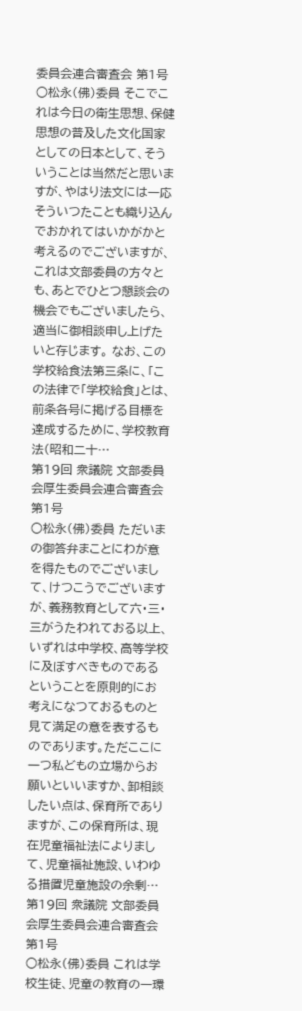委員会連合審査会 第1号
○松永(佛)委員 そこでこれは今日の衛生思想、保健思想の普及した文化国家としての日本として、そういうことは当然だと思いますが、やはり法文には一応そういつたことも織り込んでおかれてはいかがかと考えるのでございますが、これは文部委員の方々とも、あとでひとつ懇談会の機会でもございましたら、適当に御相談申し上げたいと存じます。 なお、この学校給食法第三条に、「この法律で「学校給食」とは、前条各号に掲げる目標を達成するために、学校教育法(昭和二十…
第19回 衆議院 文部委員会厚生委員会連合審査会 第1号
○松永(佛)委員 ただいまの御答弁まことにわが意を得たものでございまして、けつこうでございますが、義務教育として六・三・三がうたわれておる以上、いずれは中学校、高等学校に及ぼすべきものであるということを原則的にお考えになつておるものと見て満足の意を表するものであります。ただここに一つ私どもの立場からお願いといいますか、卸相談したい点は、保育所でありますが、この保育所は、現在児童福祉法によりまして、児童福祉施設、いわゆる措置児童施設の余剰…
第19回 衆議院 文部委員会厚生委員会連合審査会 第1号
○松永(佛)委員 これは学校生徒、児童の教育の一環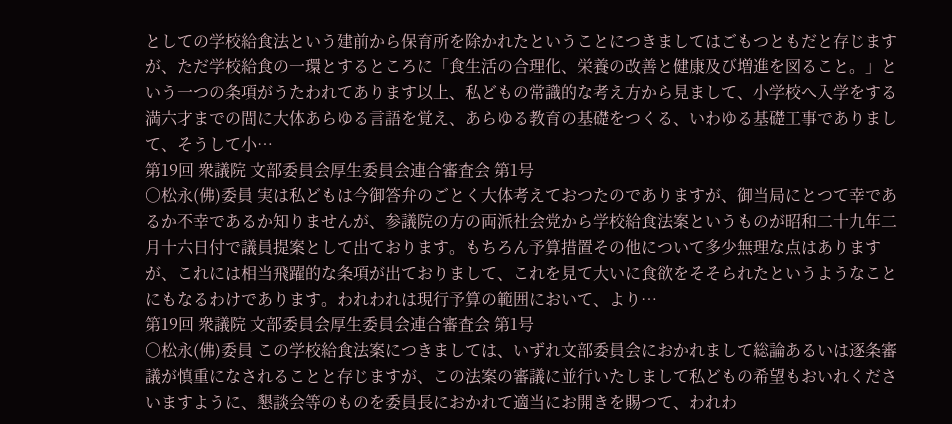としての学校給食法という建前から保育所を除かれたということにつきましてはごもつともだと存じますが、ただ学校給食の一環とするところに「食生活の合理化、栄養の改善と健康及び増進を図ること。」という一つの条項がうたわれてあります以上、私どもの常識的な考え方から見まして、小学校へ入学をする満六才までの間に大体あらゆる言語を覚え、あらゆる教育の基礎をつくる、いわゆる基礎工事でありまして、そうして小…
第19回 衆議院 文部委員会厚生委員会連合審査会 第1号
○松永(佛)委員 実は私どもは今御答弁のごとく大体考えておつたのでありますが、御当局にとつて幸であるか不幸であるか知りませんが、参議院の方の両派社会党から学校給食法案というものが昭和二十九年二月十六日付で議員提案として出ております。もちろん予算措置その他について多少無理な点はありますが、これには相当飛躍的な条項が出ておりまして、これを見て大いに食欲をそそられたというようなことにもなるわけであります。われわれは現行予算の範囲において、より…
第19回 衆議院 文部委員会厚生委員会連合審査会 第1号
○松永(佛)委員 この学校給食法案につきましては、いずれ文部委員会におかれまして総論あるいは逐条審議が慎重になされることと存じますが、この法案の審議に並行いたしまして私どもの希望もおいれくださいますように、懇談会等のものを委員長におかれて適当にお開きを賜つて、われわ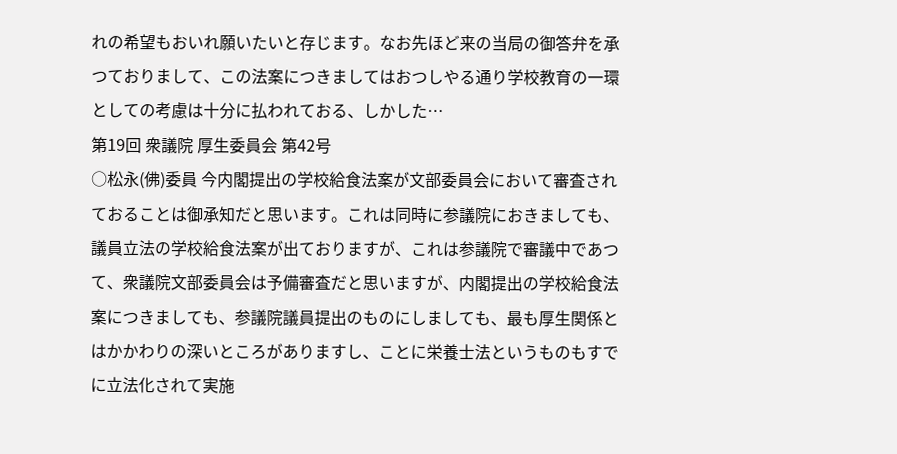れの希望もおいれ願いたいと存じます。なお先ほど来の当局の御答弁を承つておりまして、この法案につきましてはおつしやる通り学校教育の一環としての考慮は十分に払われておる、しかした…
第19回 衆議院 厚生委員会 第42号
○松永(佛)委員 今内閣提出の学校給食法案が文部委員会において審査されておることは御承知だと思います。これは同時に参議院におきましても、議員立法の学校給食法案が出ておりますが、これは参議院で審議中であつて、衆議院文部委員会は予備審査だと思いますが、内閣提出の学校給食法案につきましても、参議院議員提出のものにしましても、最も厚生関係とはかかわりの深いところがありますし、ことに栄養士法というものもすでに立法化されて実施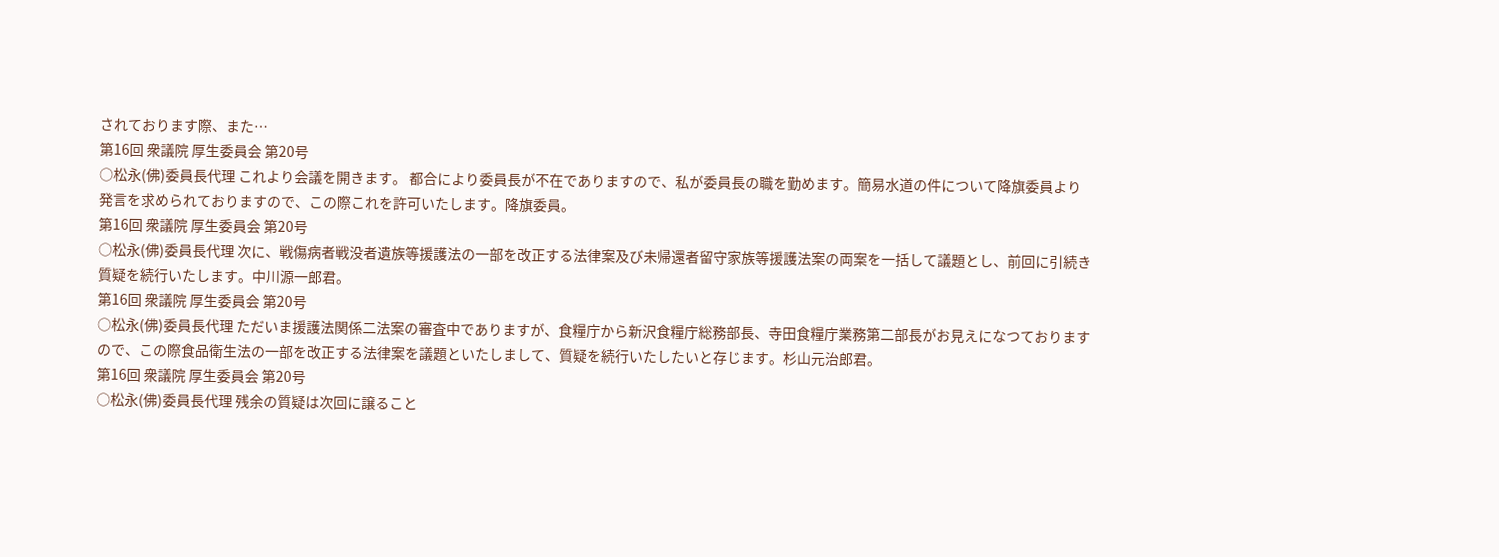されております際、また…
第16回 衆議院 厚生委員会 第20号
○松永(佛)委員長代理 これより会議を開きます。 都合により委員長が不在でありますので、私が委員長の職を勤めます。簡易水道の件について降旗委員より発言を求められておりますので、この際これを許可いたします。降旗委員。
第16回 衆議院 厚生委員会 第20号
○松永(佛)委員長代理 次に、戦傷病者戦没者遺族等援護法の一部を改正する法律案及び未帰還者留守家族等援護法案の両案を一括して議題とし、前回に引続き質疑を続行いたします。中川源一郎君。
第16回 衆議院 厚生委員会 第20号
○松永(佛)委員長代理 ただいま援護法関係二法案の審査中でありますが、食糧庁から新沢食糧庁総務部長、寺田食糧庁業務第二部長がお見えになつておりますので、この際食品衛生法の一部を改正する法律案を議題といたしまして、質疑を続行いたしたいと存じます。杉山元治郎君。
第16回 衆議院 厚生委員会 第20号
○松永(佛)委員長代理 残余の質疑は次回に譲ること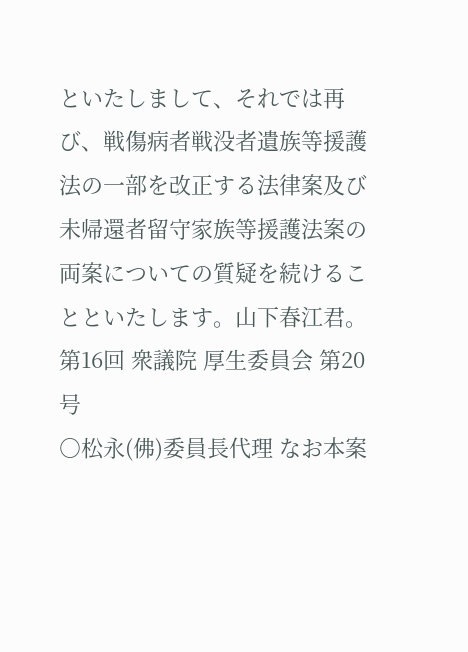といたしまして、それでは再び、戦傷病者戦没者遺族等援護法の一部を改正する法律案及び未帰還者留守家族等援護法案の両案についての質疑を続けることといたします。山下春江君。
第16回 衆議院 厚生委員会 第20号
○松永(佛)委員長代理 なお本案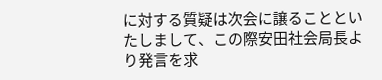に対する質疑は次会に譲ることといたしまして、この際安田社会局長より発言を求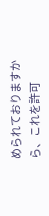められておりますから、これを許可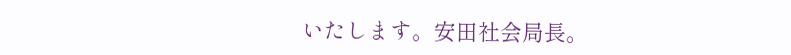いたします。安田社会局長。